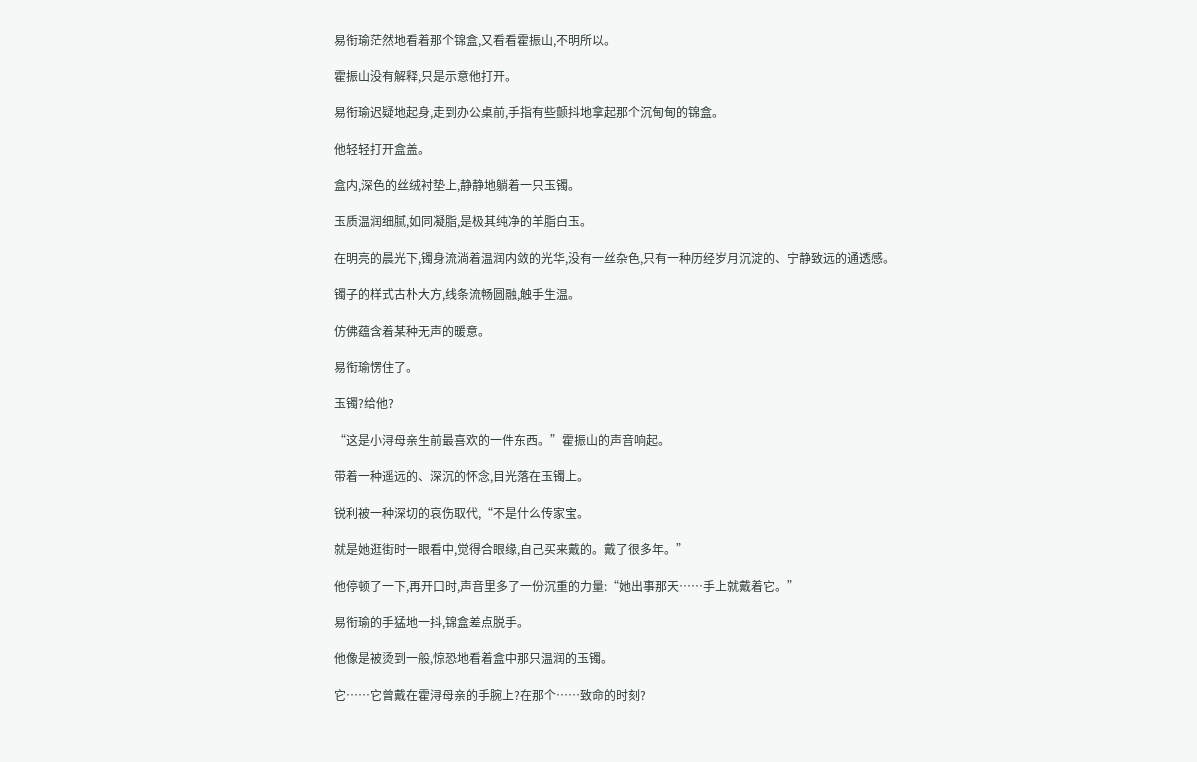易衔瑜茫然地看着那个锦盒,又看看霍振山,不明所以。

霍振山没有解释,只是示意他打开。

易衔瑜迟疑地起身,走到办公桌前,手指有些颤抖地拿起那个沉甸甸的锦盒。

他轻轻打开盒盖。

盒内,深色的丝绒衬垫上,静静地躺着一只玉镯。

玉质温润细腻,如同凝脂,是极其纯净的羊脂白玉。

在明亮的晨光下,镯身流淌着温润内敛的光华,没有一丝杂色,只有一种历经岁月沉淀的、宁静致远的通透感。

镯子的样式古朴大方,线条流畅圆融,触手生温。

仿佛蕴含着某种无声的暖意。

易衔瑜愣住了。

玉镯?给他?

“这是小浔母亲生前最喜欢的一件东西。”霍振山的声音响起。

带着一种遥远的、深沉的怀念,目光落在玉镯上。

锐利被一种深切的哀伤取代,“不是什么传家宝。

就是她逛街时一眼看中,觉得合眼缘,自己买来戴的。戴了很多年。”

他停顿了一下,再开口时,声音里多了一份沉重的力量:“她出事那天……手上就戴着它。”

易衔瑜的手猛地一抖,锦盒差点脱手。

他像是被烫到一般,惊恐地看着盒中那只温润的玉镯。

它……它曾戴在霍浔母亲的手腕上?在那个……致命的时刻?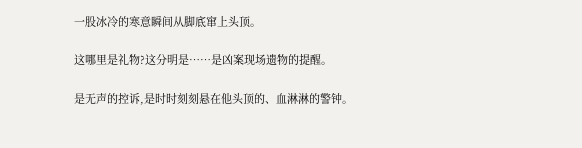一股冰冷的寒意瞬间从脚底窜上头顶。

这哪里是礼物?这分明是……是凶案现场遗物的提醒。

是无声的控诉,是时时刻刻悬在他头顶的、血淋淋的警钟。